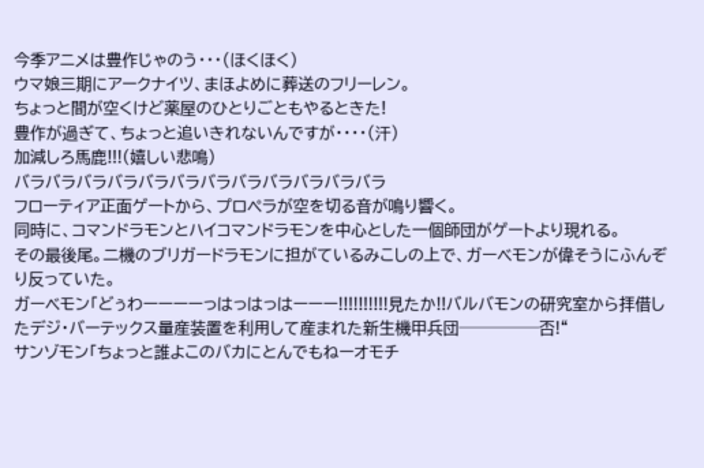今季アニメは豊作じゃのう・・・(ほくほく)
ウマ娘三期にアークナイツ、まほよめに葬送のフリーレン。
ちょっと間が空くけど薬屋のひとりごともやるときた!
豊作が過ぎて、ちょっと追いきれないんですが・・・・(汗)
加減しろ馬鹿!!!(嬉しい悲鳴)
バラバラバラバラバラバラバラバラバラバラバラバラ
フローティア正面ゲートから、プロペラが空を切る音が鳴り響く。
同時に、コマンドラモンとハイコマンドラモンを中心とした一個師団がゲートより現れる。
その最後尾。二機のブリガードラモンに担がているみこしの上で、ガーベモンが偉そうにふんぞり反っていた。
ガーベモン「どぅわーーーーっはっはっはーーー!!!!!!!!!!見たか!!バルバモンの研究室から拝借したデジ・バーテックス量産装置を利用して産まれた新生機甲兵団─────否!“
サンゾモン「ちょっと誰よこのバカにとんでもねーオモチ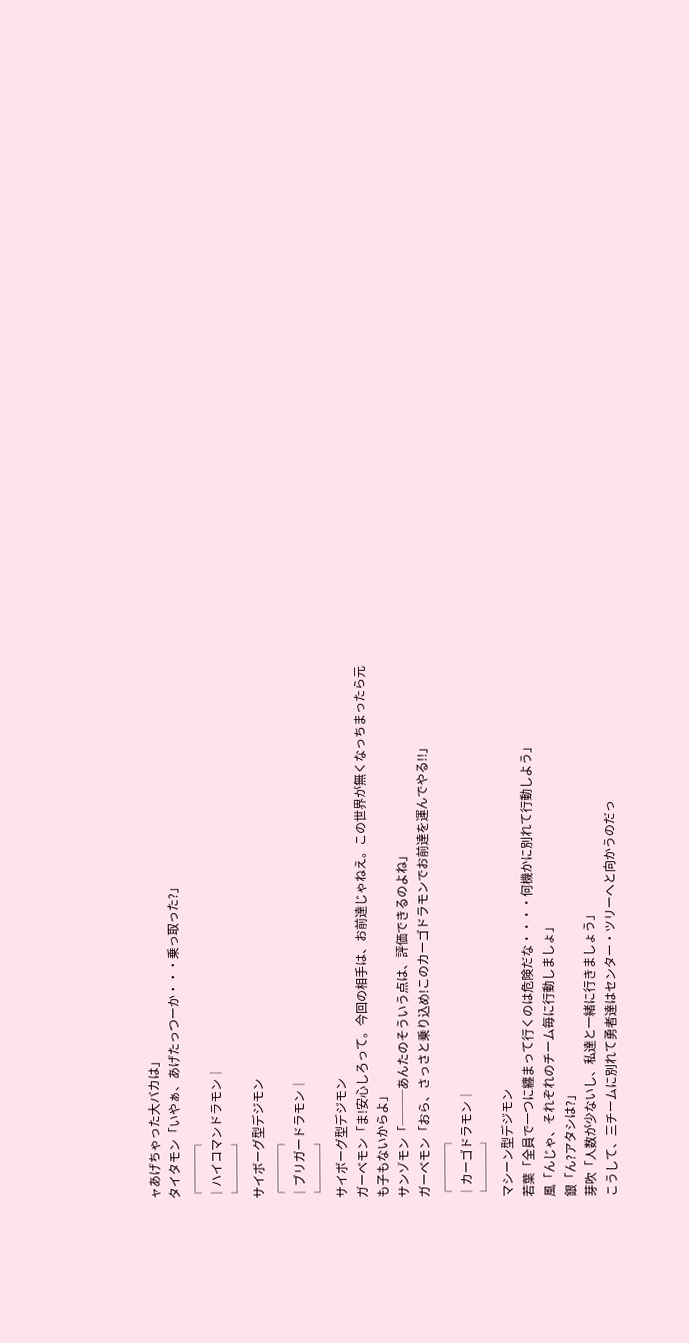ャあげちゃった大バカは」
タイタモン「いやぁ、あげたっつーか・・・乗っ取った?」
┌───┐
│ハイコマンドラモン│
└───┘
サイボーグ型デジモン
┌───┐
│ブリガードラモン│
└───┘
サイボーグ型デジモン
ガーベモン「ま!安心しろって。今回の相手は、お前達じゃねえ。この世界が無くなっちまったら元も子もないからよ」
サンゾモン「───あんたのそういう点は、評価できるのよね」
ガーベモン「おら、さっさと乗り込め!このカーゴドラモンでお前達を運んでやる!!」
┌───┐
│カーゴドラモン│
└───┘
マシーン型デジモン
若葉「全員で一つに纏まって行くのは危険だな・・・・何機かに別れて行動しよう」
風「んじゃ、それぞれのチーム毎に行動しましょ」
銀「ん?アタシは?」
芽吹「人数が少ないし、私達と一緒に行きましょう」
こうして、三チームに別れて勇者達はセンター・ツリーへと向かうのだっ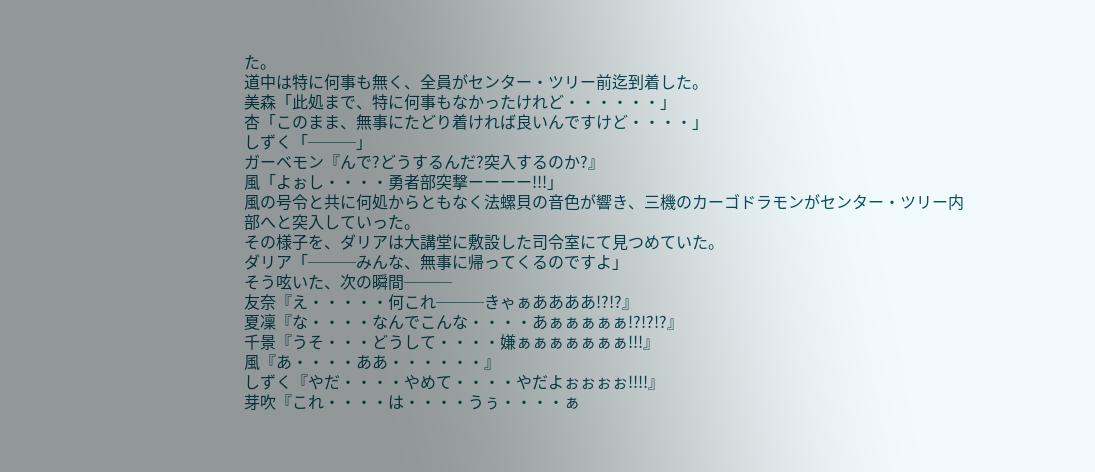た。
道中は特に何事も無く、全員がセンター・ツリー前迄到着した。
美森「此処まで、特に何事もなかったけれど・・・・・・」
杏「このまま、無事にたどり着ければ良いんですけど・・・・」
しずく「───」
ガーベモン『んで?どうするんだ?突入するのか?』
風「よぉし・・・・勇者部突撃ーーーー!!!」
風の号令と共に何処からともなく法螺貝の音色が響き、三機のカーゴドラモンがセンター・ツリー内部へと突入していった。
その様子を、ダリアは大講堂に敷設した司令室にて見つめていた。
ダリア「───みんな、無事に帰ってくるのですよ」
そう呟いた、次の瞬間───
友奈『え・・・・・何これ───きゃぁああああ!?!?』
夏凜『な・・・・なんでこんな・・・・あぁぁぁぁぁ!?!?!?』
千景『うそ・・・どうして・・・・嫌ぁぁぁぁぁぁぁ!!!』
風『あ・・・・ああ・・・・・・』
しずく『やだ・・・・やめて・・・・やだよぉぉぉぉ!!!!』
芽吹『これ・・・・は・・・・うぅ・・・・ぁ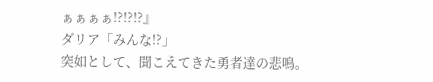ぁぁぁぁ!?!?!?』
ダリア「みんな!?」
突如として、聞こえてきた勇者達の悲鳴。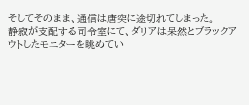そしてそのまま、通信は唐突に途切れてしまった。
静寂が支配する司令室にて、ダリアは呆然とブラックアウトしたモニターを眺めてい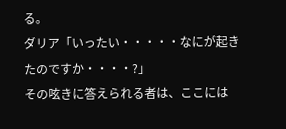る。
ダリア「いったい・・・・・なにが起きたのですか・・・・?」
その呟きに答えられる者は、ここには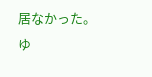居なかった。
ゆ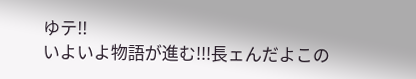ゆテ!!
いよいよ物語が進む!!!長ェんだよこの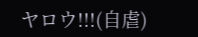ヤロウ!!!(自虐)